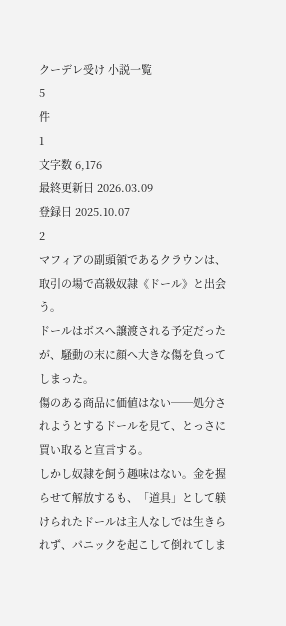クーデレ受け 小説一覧
5
件
1
文字数 6,176
最終更新日 2026.03.09
登録日 2025.10.07
2
マフィアの副頭領であるクラウンは、取引の場で高級奴隷《ドール》と出会う。
ドールはボスへ譲渡される予定だったが、騒動の末に顔へ大きな傷を負ってしまった。
傷のある商品に価値はない──処分されようとするドールを見て、とっさに買い取ると宣言する。
しかし奴隷を飼う趣味はない。金を握らせて解放するも、「道具」として躾けられたドールは主人なしでは生きられず、パニックを起こして倒れてしま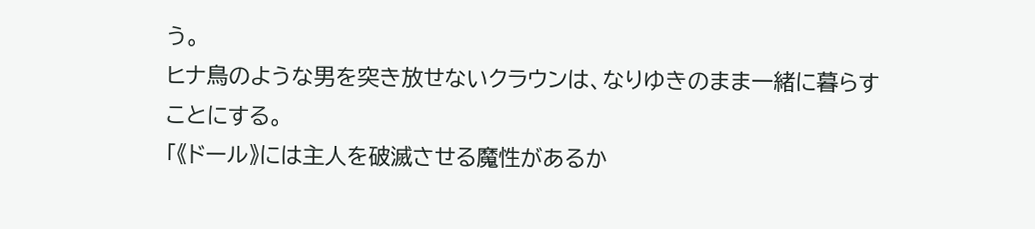う。
ヒナ鳥のような男を突き放せないクラウンは、なりゆきのまま一緒に暮らすことにする。
「《ドール》には主人を破滅させる魔性があるか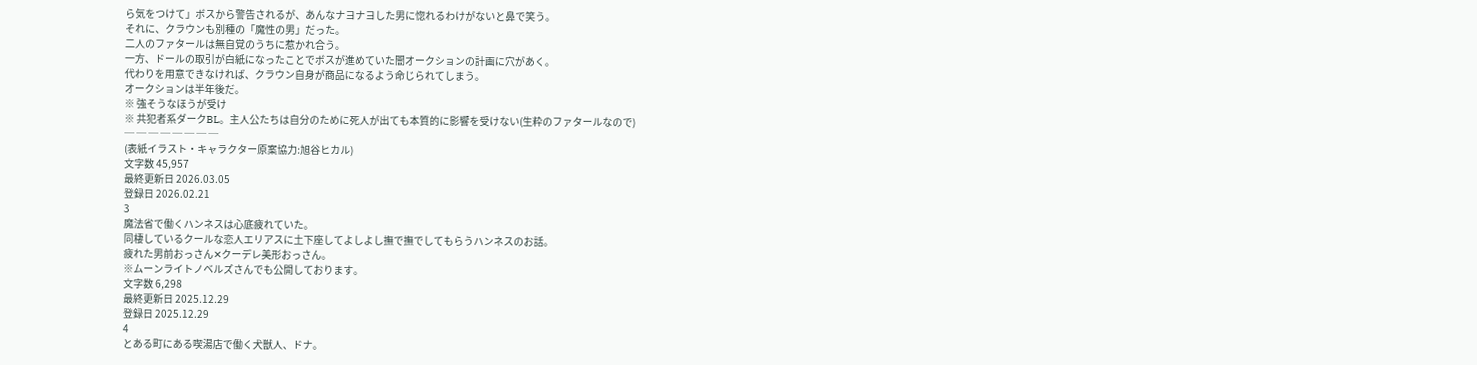ら気をつけて」ボスから警告されるが、あんなナヨナヨした男に惚れるわけがないと鼻で笑う。
それに、クラウンも別種の「魔性の男」だった。
二人のファタールは無自覚のうちに惹かれ合う。
一方、ドールの取引が白紙になったことでボスが進めていた闇オークションの計画に穴があく。
代わりを用意できなければ、クラウン自身が商品になるよう命じられてしまう。
オークションは半年後だ。
※ 強そうなほうが受け
※ 共犯者系ダークBL。主人公たちは自分のために死人が出ても本質的に影響を受けない(生粋のファタールなので)
─ ─ ─ ─ ─ ─ ─ ─
(表紙イラスト・キャラクター原案協力:旭谷ヒカル)
文字数 45,957
最終更新日 2026.03.05
登録日 2026.02.21
3
魔法省で働くハンネスは心底疲れていた。
同棲しているクールな恋人エリアスに土下座してよしよし撫で撫でしてもらうハンネスのお話。
疲れた男前おっさん✕クーデレ美形おっさん。
※ムーンライトノベルズさんでも公開しております。
文字数 6,298
最終更新日 2025.12.29
登録日 2025.12.29
4
とある町にある喫湯店で働く犬獣人、ドナ。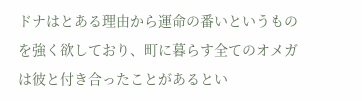ドナはとある理由から運命の番いというものを強く欲しており、町に暮らす全てのオメガは彼と付き合ったことがあるとい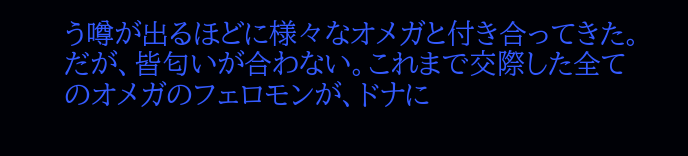う噂が出るほどに様々なオメガと付き合ってきた。
だが、皆匂いが合わない。これまで交際した全てのオメガのフェロモンが、ドナに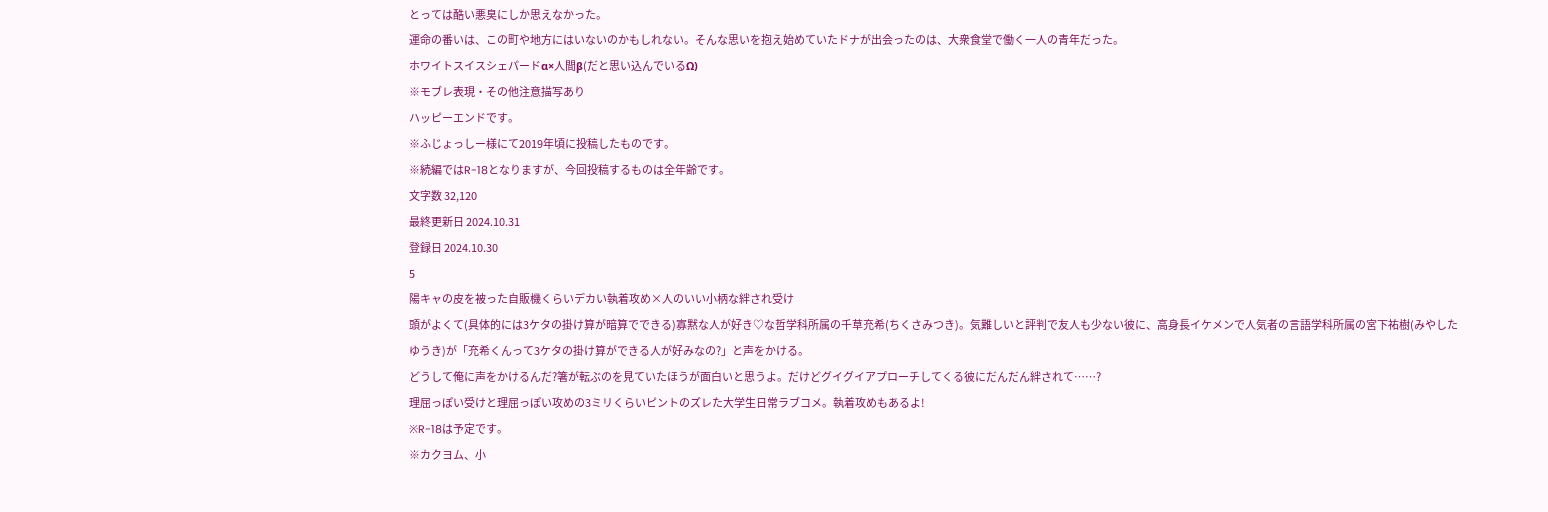とっては酷い悪臭にしか思えなかった。
運命の番いは、この町や地方にはいないのかもしれない。そんな思いを抱え始めていたドナが出会ったのは、大衆食堂で働く一人の青年だった。
ホワイトスイスシェパードα×人間β(だと思い込んでいるΩ)
※モブレ表現・その他注意描写あり
ハッピーエンドです。
※ふじょっしー様にて2019年頃に投稿したものです。
※続編ではR-18となりますが、今回投稿するものは全年齢です。
文字数 32,120
最終更新日 2024.10.31
登録日 2024.10.30
5
陽キャの皮を被った自販機くらいデカい執着攻め×人のいい小柄な絆され受け
頭がよくて(具体的には3ケタの掛け算が暗算でできる)寡黙な人が好き♡な哲学科所属の千草充希(ちくさみつき)。気難しいと評判で友人も少ない彼に、高身長イケメンで人気者の言語学科所属の宮下祐樹(みやしたゆうき)が「充希くんって3ケタの掛け算ができる人が好みなの?」と声をかける。
どうして俺に声をかけるんだ?箸が転ぶのを見ていたほうが面白いと思うよ。だけどグイグイアプローチしてくる彼にだんだん絆されて……?
理屈っぽい受けと理屈っぽい攻めの3ミリくらいピントのズレた大学生日常ラブコメ。執着攻めもあるよ!
※R-18は予定です。
※カクヨム、小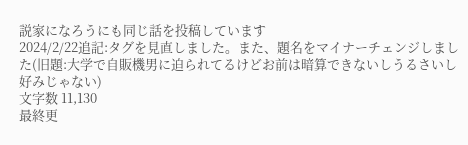説家になろうにも同じ話を投稿しています
2024/2/22追記:タグを見直しました。また、題名をマイナーチェンジしました(旧題:大学で自販機男に迫られてるけどお前は暗算できないしうるさいし好みじゃない)
文字数 11,130
最終更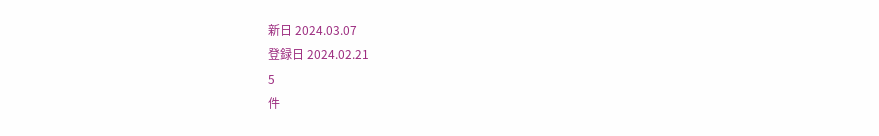新日 2024.03.07
登録日 2024.02.21
5
件